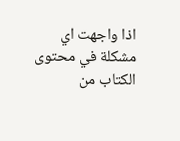اذا واجهت اي مشكلة في محتوى الكتاب من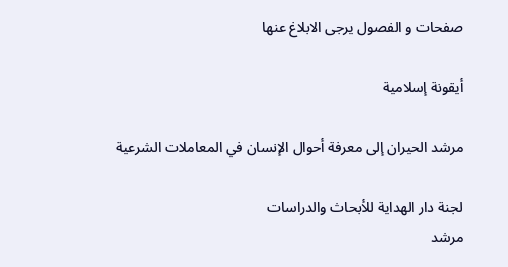صفحات و الفصول يرجى الابلاغ عنها

أيقونة إسلامية

مرشد الحيران إلى معرفة أحوال الإنسان في المعاملات الشرعية

لجنة دار الهداية للأبحاث والدراسات
مرشد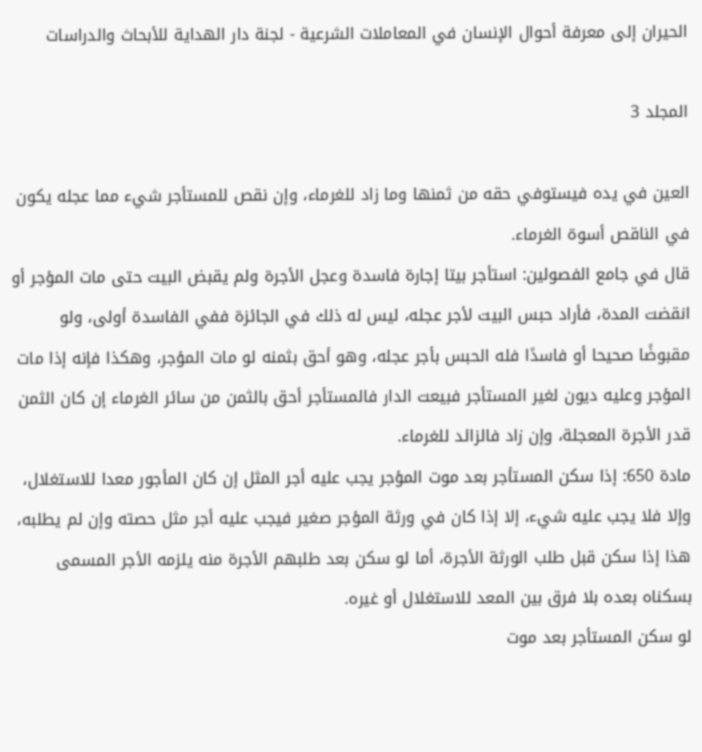الحيران إلى معرفة أحوال الإنسان في المعاملات الشرعية - لجنة دار الهداية للأبحاث والدراسات

المجلد 3

العين في يده فيستوفي حقه من ثمنها وما زاد للغرماء، وإن نقص للمستأجر شيء مما عجله يكون في الناقص أسوة الغرماء.
قال في جامع الفصولين: استأجر بيتا إجارة فاسدة وعجل الأجرة ولم يقبض البيت حتى مات المؤجر أو انقضت المدة، فأراد حبس البيت لأجر عجله، ليس له ذلك في الجائزة ففي الفاسدة أولى، ولو مقبوضًا صحيحا أو فاسدًا فله الحبس بأجر عجله، وهو أحق بثمنه لو مات المؤجر، وهكذا فإنه إذا مات المؤجر وعليه ديون لغير المستأجر فبيعت الدار فالمستأجر أحق بالثمن من سائر الغرماء إن كان الثمن قدر الأجرة المعجلة، وإن زاد فالزائد للغرماء.
مادة 650: إذا سكن المستأجر بعد موت المؤجر يجب عليه أجر المثل إن كان المأجور معدا للاستغلال، وإلا فلا يجب عليه شيء، إلا إذا كان في ورثة المؤجر صغير فيجب عليه أجر مثل حصته وإن لم يطلبه، هذا إذا سكن قبل طلب الورثة الأجرة، أما لو سكن بعد طلبهم الأجرة منه يلزمه الأجر المسمى بسكناه بعده بلا فرق بين المعد للاستغلال أو غيره.
لو سكن المستأجر بعد موت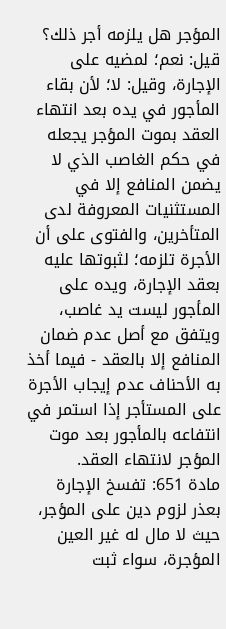المؤجر هل يلزمه أجر ذلك؟ قيل: نعم؛ لمضيه على الإجارة، وقيل: لا؛ لأن بقاء المأجور في يده بعد انتهاء العقد بموت المؤجر يجعله في حكم الغاصب الذي لا يضمن المنافع إلا في المستثنيات المعروفة لدى المتأخرين، والفتوى على أن الأجرة تلزمه؛ لثبوتها عليه بعقد الإجارة، ويده على المأجور ليست يد غاصب، ويتفق مع أصل عدم ضمان المنافع إلا بالعقد - فيما أخذ به الأحناف عدم إيجاب الأجرة على المستأجر إذا استمر في انتفاعه بالمأجور بعد موت المؤجر لانتهاء العقد.
مادة 651: تفسخ الإجارة بعذر لزوم دين على المؤجر، حيث لا مال له غير العين المؤجرة، سواء ثبت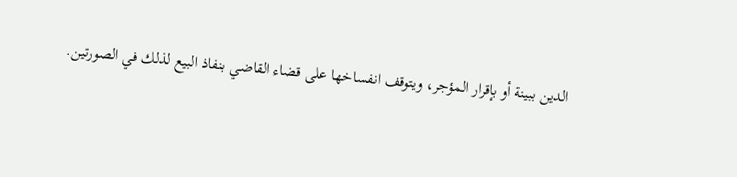الدين ببينة أو بإقرار المؤجر، ويتوقف انفساخها على قضاء القاضي بنفاذ البيع لذلك في الصورتين.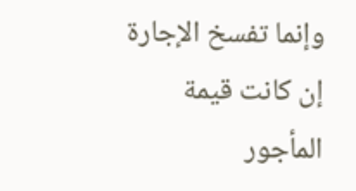وإنما تفسخ الإجارة إن كانت قيمة المأجور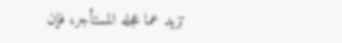تزيد عما عجله المستأجر، فإن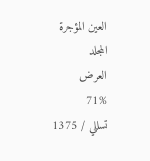العين المؤجرة
المجلد
العرض
71%
تسللي / 1375